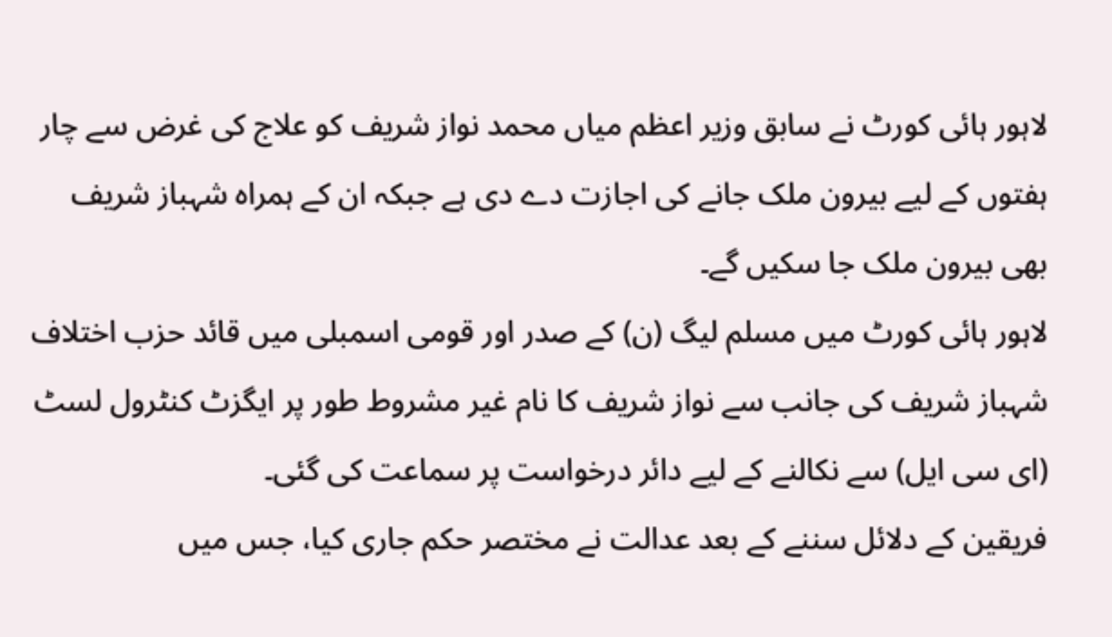لاہور ہائی کورٹ نے سابق وزیر اعظم میاں محمد نواز شریف کو علاج کی غرض سے چار ہفتوں کے لیے بیرون ملک جانے کی اجازت دے دی ہے جبکہ ان کے ہمراہ شہباز شریف بھی بیرون ملک جا سکیں گے۔
لاہور ہائی کورٹ میں مسلم لیگ (ن) کے صدر اور قومی اسمبلی میں قائد حزب اختلاف شہباز شریف کی جانب سے نواز شریف کا نام غیر مشروط طور پر ایگزٹ کنٹرول لسٹ (ای سی ایل) سے نکالنے کے لیے دائر درخواست پر سماعت کی گئی۔
فریقین کے دلائل سننے کے بعد عدالت نے مختصر حکم جاری کیا، جس میں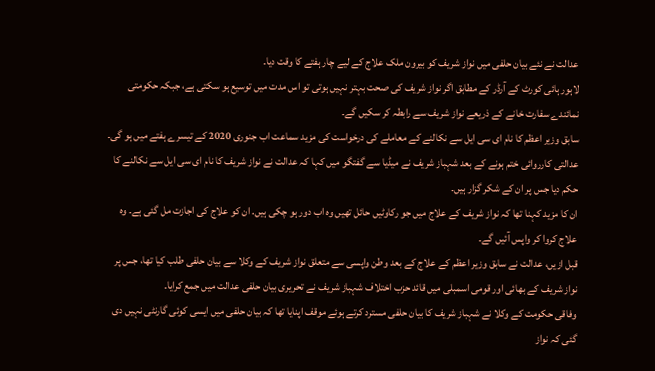عدالت نے نئے بیان حلفی میں نواز شریف کو بیرون ملک علاج کے لیے چار ہفتے کا وقت دیا۔
لاہور ہائی کورٹ کے آرڈر کے مطابق اگر نواز شریف کی صحت بہتر نہیں ہوتی تو اس مدت میں توسیع ہو سکتی ہے، جبکہ حکومتی نمائندے سفارت خانے کے ذریعے نواز شریف سے رابطہ کر سکیں گے۔
سابق وزیر اعظم کا نام ای سی ایل سے نکالنے کے معاملے کی درخواست کی مزید سماعت اب جنوری 2020 کے تیسرے ہفتے میں ہو گی۔
عدالتی کارروائی ختم ہونے کے بعد شہباز شریف نے میڈیا سے گفتگو میں کہا کہ عدالت نے نواز شریف کا نام ای سی ایل سے نکالنے کا حکم دیا جس پر ان کے شکر گزار ہیں۔
ان کا مزید کہنا تھا کہ نواز شریف کے علاج میں جو رکاوٹیں حائل تھیں وہ اب دور ہو چکی ہیں. ان کو علاج کی اجازت مل گئی ہے۔ وہ علاج کروا کر واپس آئیں گے۔
قبل ازیں، عدالت نے سابق وزیر اعظم کے علاج کے بعد وطن واپسی سے متعلق نواز شریف کے وکلا سے بیان حلفی طلب کیا تھا، جس پر نواز شریف کے بھائی اور قومی اسمبلی میں قائد حزب اختلاف شہباز شریف نے تحریری بیان حلفی عدالت میں جمع کرایا۔
وفاقی حکومت کے وکلا نے شہباز شریف کا بیان حلفی مسترد کرتے ہوئے موقف اپنایا تھا کہ بیان حلفی میں ایسی کوئی گارنٹی نہیں دی گئی کہ نواز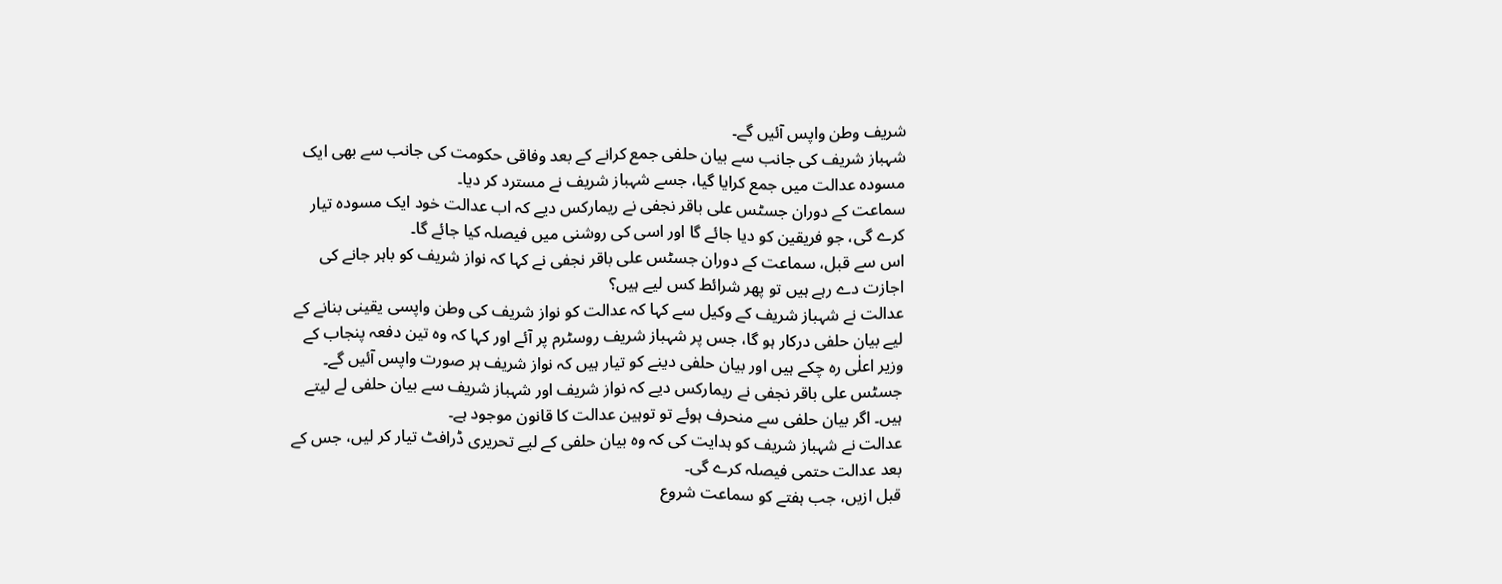شریف وطن واپس آئیں گے۔
شہباز شریف کی جانب سے بیان حلفی جمع کرانے کے بعد وفاقی حکومت کی جانب سے بھی ایک مسودہ عدالت میں جمع کرایا گیا، جسے شہباز شریف نے مسترد کر دیا۔
سماعت کے دوران جسٹس علی باقر نجفی نے ریمارکس دیے کہ اب عدالت خود ایک مسودہ تیار کرے گی، جو فریقین کو دیا جائے گا اور اسی کی روشنی میں فیصلہ کیا جائے گا۔
اس سے قبل، سماعت کے دوران جسٹس علی باقر نجفی نے کہا کہ نواز شریف کو باہر جانے کی اجازت دے رہے ہیں تو پھر شرائط کس لیے ہیں؟
عدالت نے شہباز شریف کے وکیل سے کہا کہ عدالت کو نواز شریف کی وطن واپسی یقینی بنانے کے لیے بیان حلفی درکار ہو گا، جس پر شہباز شریف روسٹرم پر آئے اور کہا کہ وہ تین دفعہ پنجاب کے وزیر اعلٰی رہ چکے ہیں اور بیان حلفی دینے کو تیار ہیں کہ نواز شریف ہر صورت واپس آئیں گے۔
جسٹس علی باقر نجفی نے ریمارکس دیے کہ نواز شریف اور شہباز شریف سے بیان حلفی لے لیتے ہیں۔ اگر بیان حلفی سے منحرف ہوئے تو توہین عدالت کا قانون موجود ہے۔
عدالت نے شہباز شریف کو ہدایت کی کہ وہ بیان حلفی کے لیے تحریری ڈرافٹ تیار کر لیں، جس کے بعد عدالت حتمی فیصلہ کرے گی۔
قبل ازیں، جب ہفتے کو سماعت شروع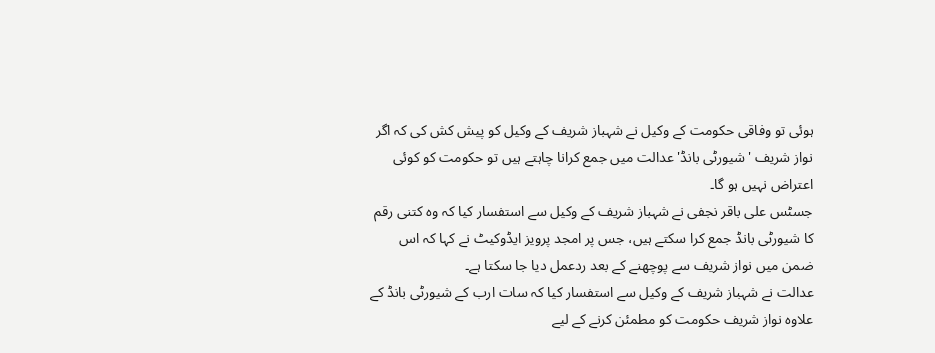ہوئی تو وفاقی حکومت کے وکیل نے شہباز شریف کے وکیل کو پیش کش کی کہ اگر نواز شریف 'شیورٹی بانڈ' عدالت میں جمع کرانا چاہتے ہیں تو حکومت کو کوئی اعتراض نہیں ہو گا۔
جسٹس علی باقر نجفی نے شہباز شریف کے وکیل سے استفسار کیا کہ وہ کتنی رقم کا شیورٹی بانڈ جمع کرا سکتے ہیں، جس پر امجد پرویز ایڈوکیٹ نے کہا کہ اس ضمن میں نواز شریف سے پوچھنے کے بعد ردعمل دیا جا سکتا ہے۔
عدالت نے شہباز شریف کے وکیل سے استفسار کیا کہ سات ارب کے شیورٹی بانڈ کے علاوہ نواز شریف حکومت کو مطمئن کرنے کے لیے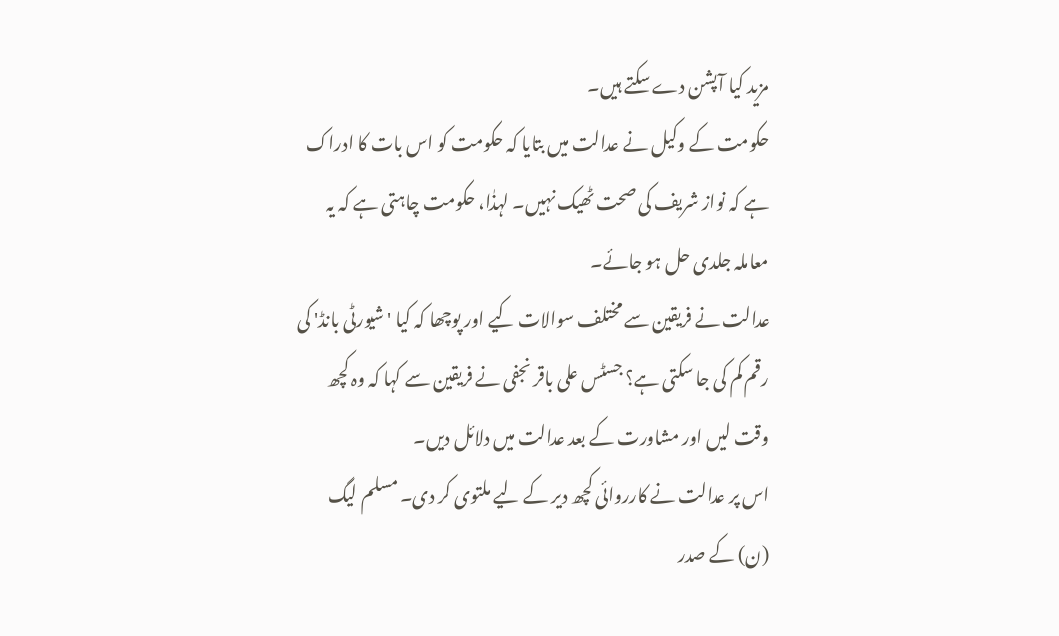مزید کیا آپشن دے سکتے ہیں۔
حکومت کے وکیل نے عدالت میں بتایا کہ حکومت کو اس بات کا ادراک ہے کہ نواز شریف کی صحت ٹھیک نہیں۔ لہذٰا، حکومت چاہتی ہے کہ یہ معاملہ جلدی حل ہو جائے۔
عدالت نے فریقین سے مختلف سوالات کیے اور پوچھا کہ کیا 'شیورٹی بانڈ' کی رقم کم کی جا سکتی ہے؟ جسٹس علی باقر نجفی نے فریقین سے کہا کہ وہ کچھ وقت لیں اور مشاورت کے بعد عدالت میں دلائل دیں۔
اس پر عدالت نے کارروائی کچھ دیر کے لیے ملتوی کر دی۔ مسلم لیگ (ن) کے صدر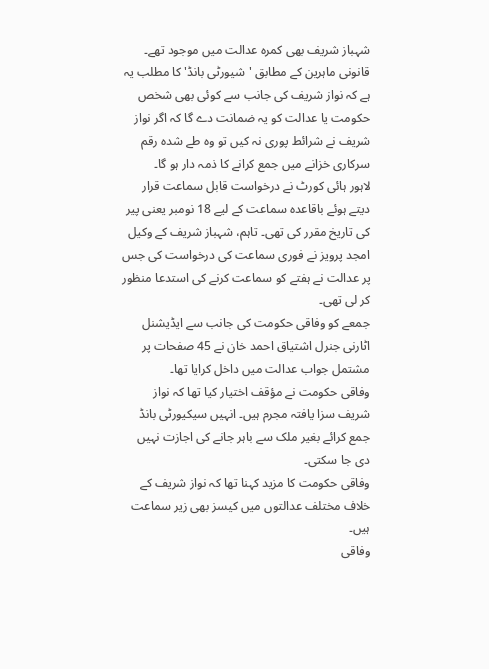شہباز شریف بھی کمرہ عدالت میں موجود تھے۔
قانونی ماہرین کے مطابق 'شیورٹی بانڈ' کا مطلب یہ ہے کہ نواز شریف کی جانب سے کوئی بھی شخص حکومت یا عدالت کو یہ ضمانت دے گا کہ اگر نواز شریف نے شرائط پوری نہ کیں تو وہ طے شدہ رقم سرکاری خزانے میں جمع کرانے کا ذمہ دار ہو گا۔
لاہور ہائی کورٹ نے درخواست قابل سماعت قرار دیتے ہوئے باقاعدہ سماعت کے لیے 18 نومبر یعنی پیر کی تاریخ مقرر کی تھی۔ تاہم، شہباز شریف کے وکیل امجد پرویز نے فوری سماعت کی درخواست کی جس پر عدالت نے ہفتے کو سماعت کرنے کی استدعا منظور کر لی تھی۔
جمعے کو وفاقی حکومت کی جانب سے ایڈیشنل اٹارنی جنرل اشتیاق احمد خان نے 45 صفحات پر مشتمل جواب عدالت میں داخل کرایا تھا۔
وفاقی حکومت نے مؤقف اختیار کیا تھا کہ نواز شریف سزا یافتہ مجرم ہیں۔ انہیں سیکیورٹی بانڈ جمع کرائے بغیر ملک سے باہر جانے کی اجازت نہیں دی جا سکتی۔
وفاقی حکومت کا مزید کہنا تھا کہ نواز شریف کے خلاف مختلف عدالتوں میں کیسز بھی زیر سماعت ہیں۔
وفاقی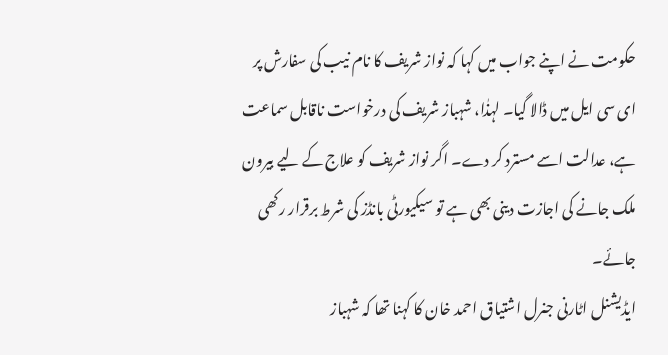حکومت نے اپنے جواب میں کہا کہ نواز شریف کا نام نیب کی سفارش پر ای سی ایل میں ڈالا گیا۔ لہذٰا، شہباز شریف کی درخواست ناقابل سماعت ہے، عدالت اسے مسترد کر دے۔ اگر نواز شریف کو علاج کے لیے بیرون ملک جانے کی اجازت دینی بھی ہے تو سیکیورٹی بانڈز کی شرط برقرار رکھی جائے۔
ایڈیشنل اٹارنی جنرل اشتیاق احمد خان کا کہنا تھا کہ شہباز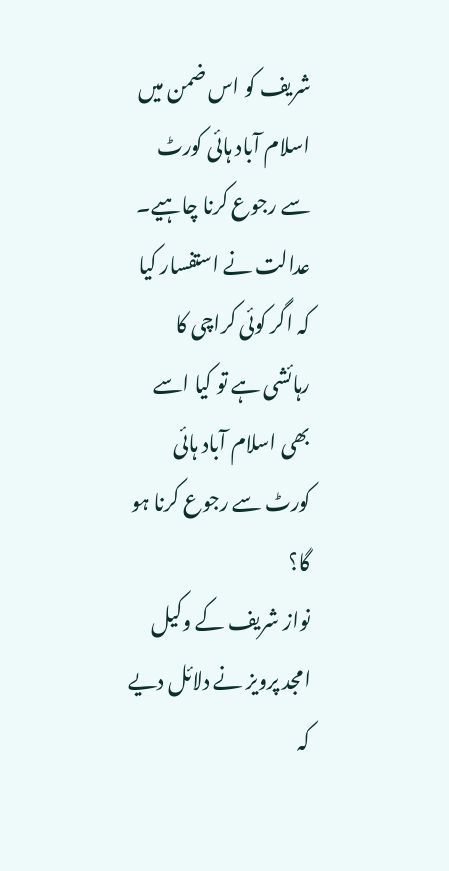شریف کو اس ضمن میں اسلام آباد ہائی کورٹ سے رجوع کرنا چاہیے۔ عدالت نے استفسار کیا کہ اگر کوئی کراچی کا رہائشی ہے تو کیا اسے بھی اسلام آباد ہائی کورٹ سے رجوع کرنا ہو گا؟
نواز شریف کے وکیل امجد پرویز نے دلائل دیے کہ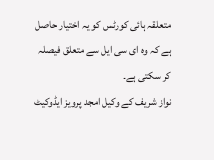متعلقہ ہائی کورٹس کو یہ اختیار حاصل ہے کہ وہ ای سی ایل سے متعلق فیصلہ کر سکتی ہے۔
نواز شریف کے وکیل امجد پرویز ایڈوکیٹ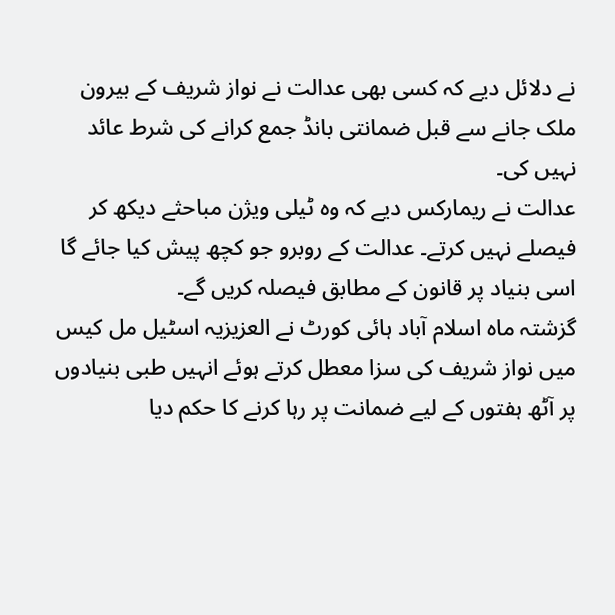نے دلائل دیے کہ کسی بھی عدالت نے نواز شریف کے بیرون ملک جانے سے قبل ضمانتی بانڈ جمع کرانے کی شرط عائد نہیں کی۔
عدالت نے ریمارکس دیے کہ وہ ٹیلی ویژن مباحثے دیکھ کر فیصلے نہیں کرتے۔ عدالت کے روبرو جو کچھ پیش کیا جائے گا اسی بنیاد پر قانون کے مطابق فیصلہ کریں گے۔
گزشتہ ماہ اسلام آباد ہائی کورٹ نے العزیزیہ اسٹیل مل کیس میں نواز شریف کی سزا معطل کرتے ہوئے انہیں طبی بنیادوں پر آٹھ ہفتوں کے لیے ضمانت پر رہا کرنے کا حکم دیا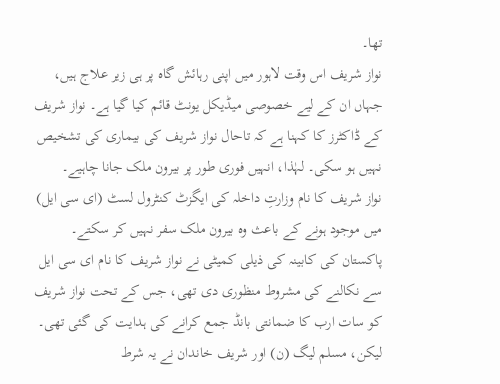تھا۔
نواز شریف اس وقت لاہور میں اپنی رہائش گاہ پر ہی زیر علاج ہیں، جہاں ان کے لیے خصوصی میڈیکل یونٹ قائم کیا گیا ہے۔ نواز شریف کے ڈاکٹرز کا کہنا ہے کہ تاحال نواز شریف کی بیماری کی تشخیص نہیں ہو سکی۔ لہٰذا، انہیں فوری طور پر بیرون ملک جانا چاہیے۔
نواز شریف کا نام وزارتِ داخلہ کی ایگزٹ کنٹرول لسٹ (ای سی ایل) میں موجود ہونے کے باعث وہ بیرون ملک سفر نہیں کر سکتے۔
پاکستان کی کابینہ کی ذیلی کمیٹی نے نواز شریف کا نام ای سی ایل سے نکالنے کی مشروط منظوری دی تھی، جس کے تحت نواز شریف کو سات ارب کا ضمانتی بانڈ جمع کرانے کی ہدایت کی گئی تھی۔ لیکن، مسلم لیگ (ن) اور شریف خاندان نے یہ شرط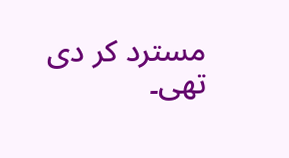مسترد کر دی تھی۔